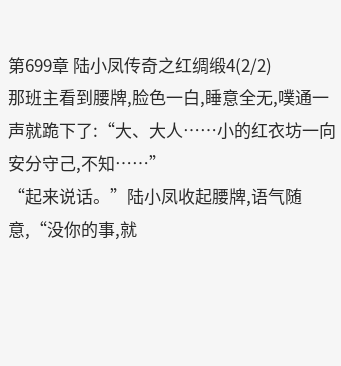第699章 陆小凤传奇之红绸缎4(2/2)
那班主看到腰牌,脸色一白,睡意全无,噗通一声就跪下了:“大、大人……小的红衣坊一向安分守己,不知……”
“起来说话。”陆小凤收起腰牌,语气随意,“没你的事,就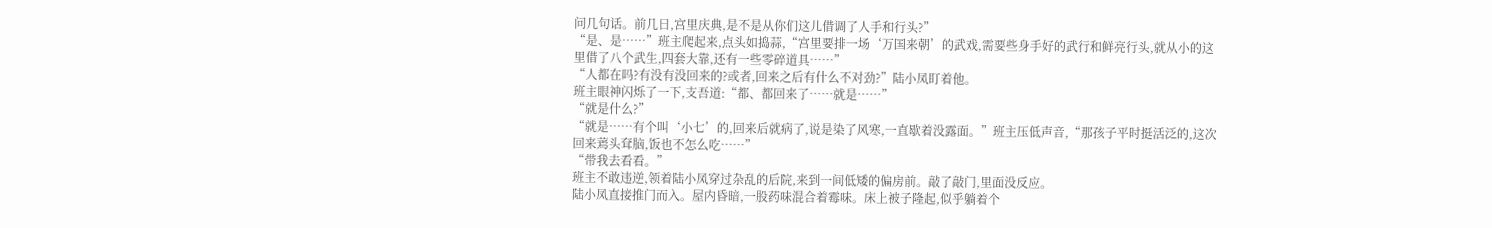问几句话。前几日,宫里庆典,是不是从你们这儿借调了人手和行头?”
“是、是……”班主爬起来,点头如捣蒜,“宫里要排一场‘万国来朝’的武戏,需要些身手好的武行和鲜亮行头,就从小的这里借了八个武生,四套大靠,还有一些零碎道具……”
“人都在吗?有没有没回来的?或者,回来之后有什么不对劲?”陆小凤盯着他。
班主眼神闪烁了一下,支吾道:“都、都回来了……就是……”
“就是什么?”
“就是……有个叫‘小七’的,回来后就病了,说是染了风寒,一直歇着没露面。”班主压低声音,“那孩子平时挺活泛的,这次回来蔫头耷脑,饭也不怎么吃……”
“带我去看看。”
班主不敢违逆,领着陆小凤穿过杂乱的后院,来到一间低矮的偏房前。敲了敲门,里面没反应。
陆小凤直接推门而入。屋内昏暗,一股药味混合着霉味。床上被子隆起,似乎躺着个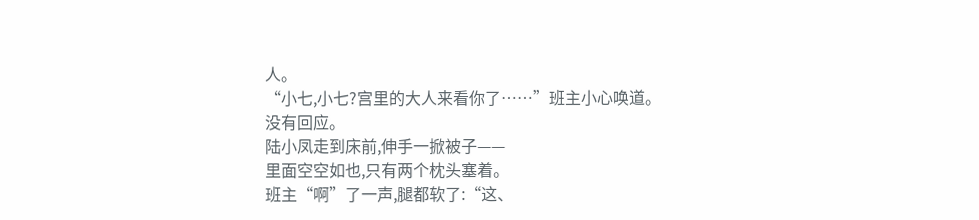人。
“小七,小七?宫里的大人来看你了……”班主小心唤道。
没有回应。
陆小凤走到床前,伸手一掀被子——
里面空空如也,只有两个枕头塞着。
班主“啊”了一声,腿都软了:“这、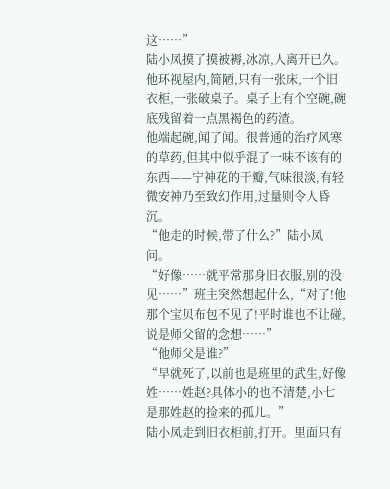这……”
陆小凤摸了摸被褥,冰凉,人离开已久。他环视屋内,简陋,只有一张床,一个旧衣柜,一张破桌子。桌子上有个空碗,碗底残留着一点黑褐色的药渣。
他端起碗,闻了闻。很普通的治疗风寒的草药,但其中似乎混了一味不该有的东西——宁神花的干瓣,气味很淡,有轻微安神乃至致幻作用,过量则令人昏沉。
“他走的时候,带了什么?”陆小凤问。
“好像……就平常那身旧衣服,别的没见……”班主突然想起什么,“对了!他那个宝贝布包不见了!平时谁也不让碰,说是师父留的念想……”
“他师父是谁?”
“早就死了,以前也是班里的武生,好像姓……姓赵?具体小的也不清楚,小七是那姓赵的捡来的孤儿。”
陆小凤走到旧衣柜前,打开。里面只有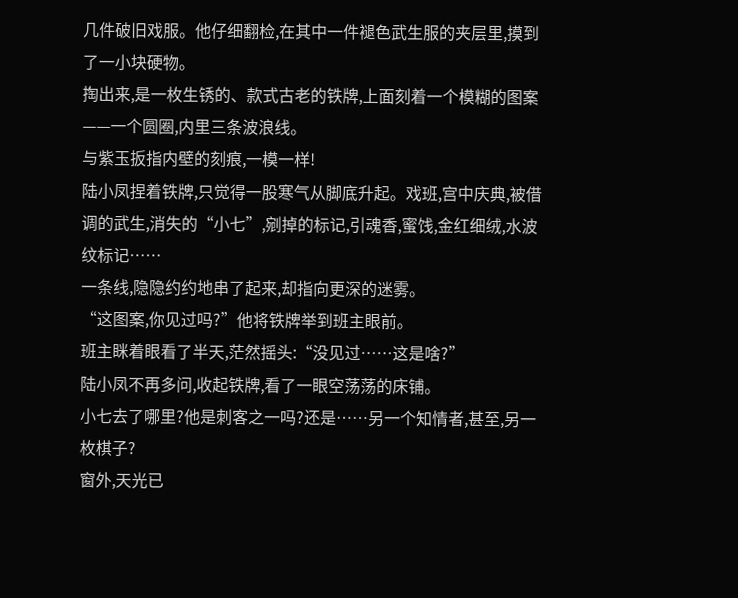几件破旧戏服。他仔细翻检,在其中一件褪色武生服的夹层里,摸到了一小块硬物。
掏出来,是一枚生锈的、款式古老的铁牌,上面刻着一个模糊的图案——一个圆圈,内里三条波浪线。
与紫玉扳指内壁的刻痕,一模一样!
陆小凤捏着铁牌,只觉得一股寒气从脚底升起。戏班,宫中庆典,被借调的武生,消失的“小七”,剜掉的标记,引魂香,蜜饯,金红细绒,水波纹标记……
一条线,隐隐约约地串了起来,却指向更深的迷雾。
“这图案,你见过吗?”他将铁牌举到班主眼前。
班主眯着眼看了半天,茫然摇头:“没见过……这是啥?”
陆小凤不再多问,收起铁牌,看了一眼空荡荡的床铺。
小七去了哪里?他是刺客之一吗?还是……另一个知情者,甚至,另一枚棋子?
窗外,天光已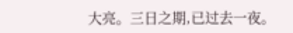大亮。三日之期,已过去一夜。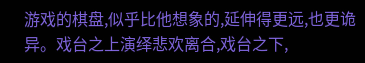游戏的棋盘,似乎比他想象的,延伸得更远,也更诡异。戏台之上演绎悲欢离合,戏台之下,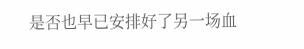是否也早已安排好了另一场血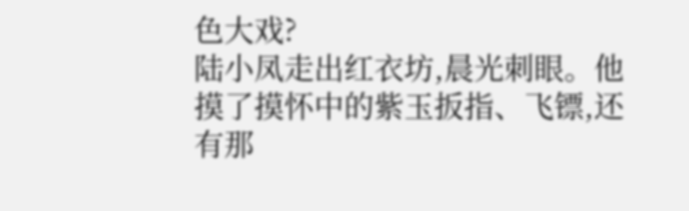色大戏?
陆小凤走出红衣坊,晨光刺眼。他摸了摸怀中的紫玉扳指、飞镖,还有那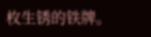枚生锈的铁牌。